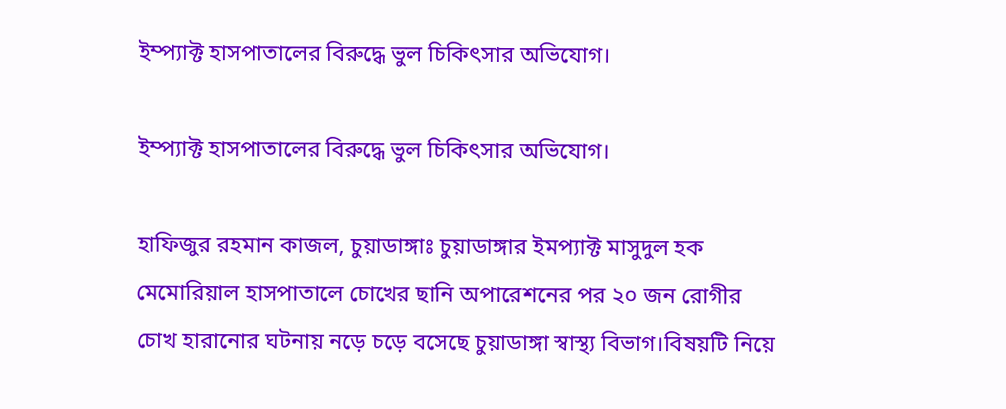ইম্প্যাক্ট হাসপাতালের বিরুদ্ধে ভুল চিকিৎসার অভিযোগ।

ইম্প্যাক্ট হাসপাতালের বিরুদ্ধে ভুল চিকিৎসার অভিযোগ।

হাফিজুর রহমান কাজল, চুয়াডাঙ্গাঃ চুয়াডাঙ্গার ইমপ্যাক্ট মাসুদুল হক মেমোরিয়াল হাসপাতালে চোখের ছানি অপারেশনের পর ২০ জন রোগীর চোখ হারানোর ঘটনায় নড়ে চড়ে বসেছে চুয়াডাঙ্গা স্বাস্থ্য বিভাগ।বিষয়টি নিয়ে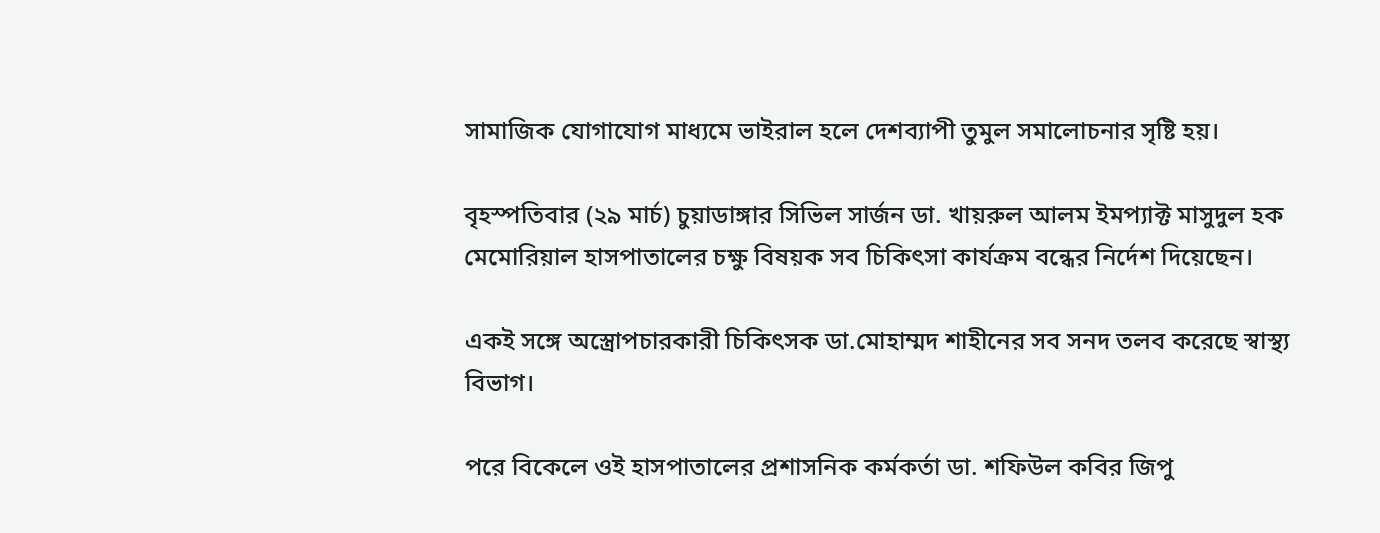সামাজিক যোগাযোগ মাধ্যমে ভাইরাল হলে দেশব্যাপী তুমুল সমালোচনার সৃষ্টি হয়।

বৃহস্পতিবার (২৯ মার্চ) চুয়াডাঙ্গার সিভিল সার্জন ডা. খায়রুল আলম ইমপ্যাক্ট মাসুদুল হক মেমোরিয়াল হাসপাতালের চক্ষু বিষয়ক সব চিকিৎসা কার্যক্রম বন্ধের নির্দেশ দিয়েছেন।

একই সঙ্গে অস্ত্রোপচারকারী চিকিৎসক ডা.মোহাম্মদ শাহীনের সব সনদ তলব করেছে স্বাস্থ্য বিভাগ।

পরে বিকেলে ওই হাসপাতালের প্রশাসনিক কর্মকর্তা ডা. শফিউল কবির জিপু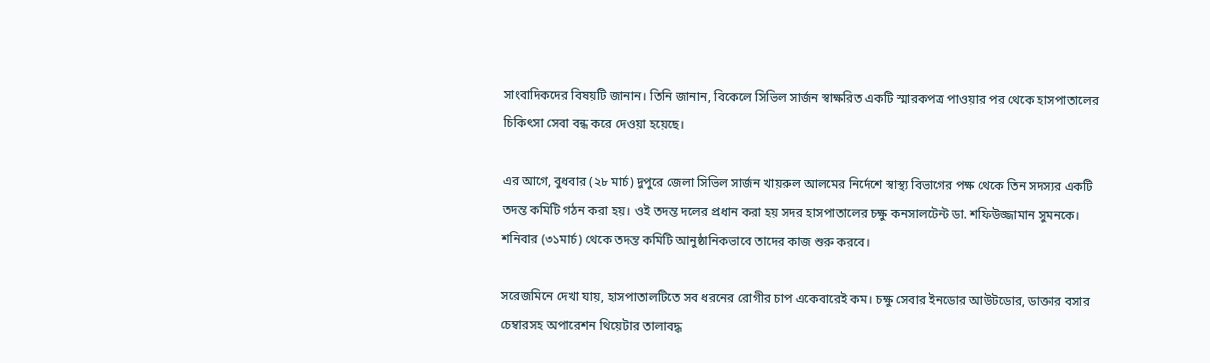সাংবাদিকদের বিষয়টি জানান। তিনি জানান, বিকেলে সিভিল সার্জন স্বাক্ষরিত একটি স্মারকপত্র পাওয়ার পর থেকে হাসপাতালের চিকিৎসা সেবা বন্ধ করে দেওয়া হয়েছে।

এর আগে, বুধবার (২৮ মার্চ) দুপুরে জেলা সিভিল সার্জন খায়রুল আলমের নির্দেশে স্বাস্থ্য বিভাগের পক্ষ থেকে তিন সদস্যর একটি তদন্ত কমিটি গঠন করা হয়। ওই তদন্ত দলের প্রধান করা হয় সদর হাসপাতালের চক্ষু কনসালটেন্ট ডা. শফিউজ্জামান সুমনকে। শনিবার (৩১মার্চ) থেকে তদন্ত কমিটি আনুষ্ঠানিকভাবে তাদের কাজ শুরু করবে।

সরেজমিনে দেখা যায়, হাসপাতালটিতে সব ধরনের রোগীর চাপ একেবারেই কম। চক্ষু সেবার ইনডোর আউটডোর, ডাক্তার বসার চেম্বারসহ অপারেশন থিয়েটার তালাবদ্ধ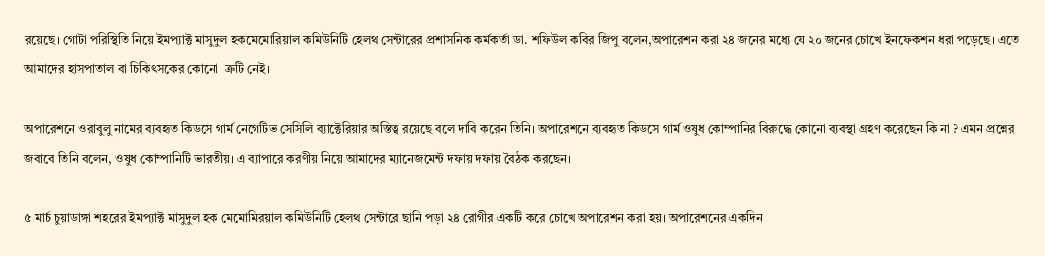রয়েছে। গোটা পরিস্থিতি নিয়ে ইমপ্যাক্ট মাসুদুল হকমেমোরিয়াল কমিউনিটি হেলথ সেন্টারের প্রশাসনিক কর্মকর্তা ডা. শফিউল কবির জিপু বলেন,অপারেশন করা ২৪ জনের মধ্যে যে ২০ জনের চোখে ইনফেকশন ধরা পড়েছে। এতে আমাদের হাসপাতাল বা চিকিৎসকের কোনো  ত্রুটি নেই।

অপারেশনে ওরাবুলু নামের ব্যবহৃত কিডসে গার্ম নেগেটিভ সেসিলি ব্যাক্টেরিয়ার অস্তিত্ব রয়েছে বলে দাবি করেন তিনি। অপারেশনে ব্যবহৃত কিডসে গার্ম ওষুধ কোম্পানির বিরুদ্ধে কোনো ব্যবস্থা গ্রহণ করেছেন কি না ? এমন প্রশ্নের জবাবে তিনি বলেন, ওষুধ কোম্পানিটি ভারতীয়। এ ব্যাপারে করণীয় নিয়ে আমাদের ম্যানেজমেন্ট দফায় দফায় বৈঠক করছেন।

৫ মার্চ চুয়াডাঙ্গা শহরের ইমপ্যাক্ট মাসুদুল হক মেমোমিরয়াল কমিউনিটি হেলথ সেন্টারে ছানি পড়া ২৪ রোগীর একটি করে চোখে অপারেশন করা হয়। অপারেশনের একদিন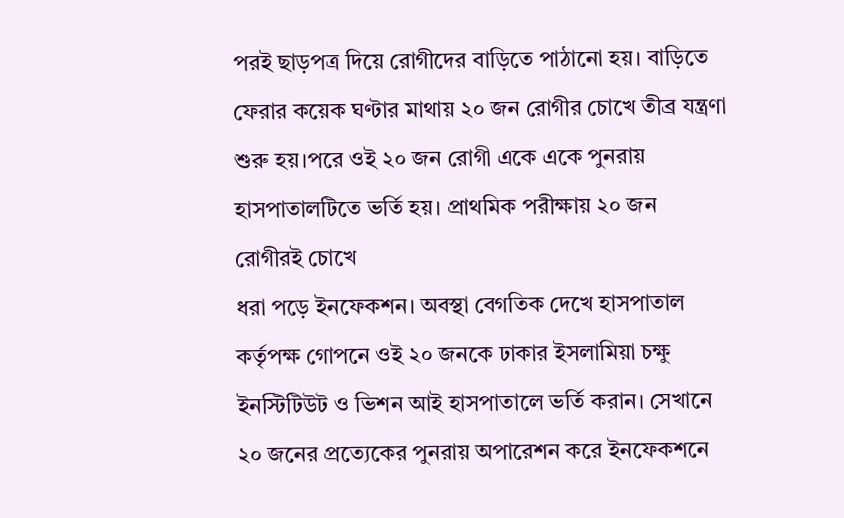পরই ছাড়পত্র দিয়ে রোগীদের বাড়িতে পাঠানো হয়। বাড়িতে ফেরার কয়েক ঘণ্টার মাথায় ২০ জন রোগীর চোখে তীব্র যন্ত্রণা শুরু হয়।পরে ওই ২০ জন রোগী একে একে পুনরায় হাসপাতালটিতে ভর্তি হয়। প্রাথমিক পরীক্ষায় ২০ জন রোগীরই চোখে
ধরা পড়ে ইনফেকশন। অবস্থা বেগতিক দেখে হাসপাতাল কর্তৃপক্ষ গোপনে ওই ২০ জনকে ঢাকার ইসলামিয়া চক্ষু ইনস্টিটিউট ও ভিশন আই হাসপাতালে ভর্তি করান। সেখানে ২০ জনের প্রত্যেকের পুনরায় অপারেশন করে ইনফেকশনে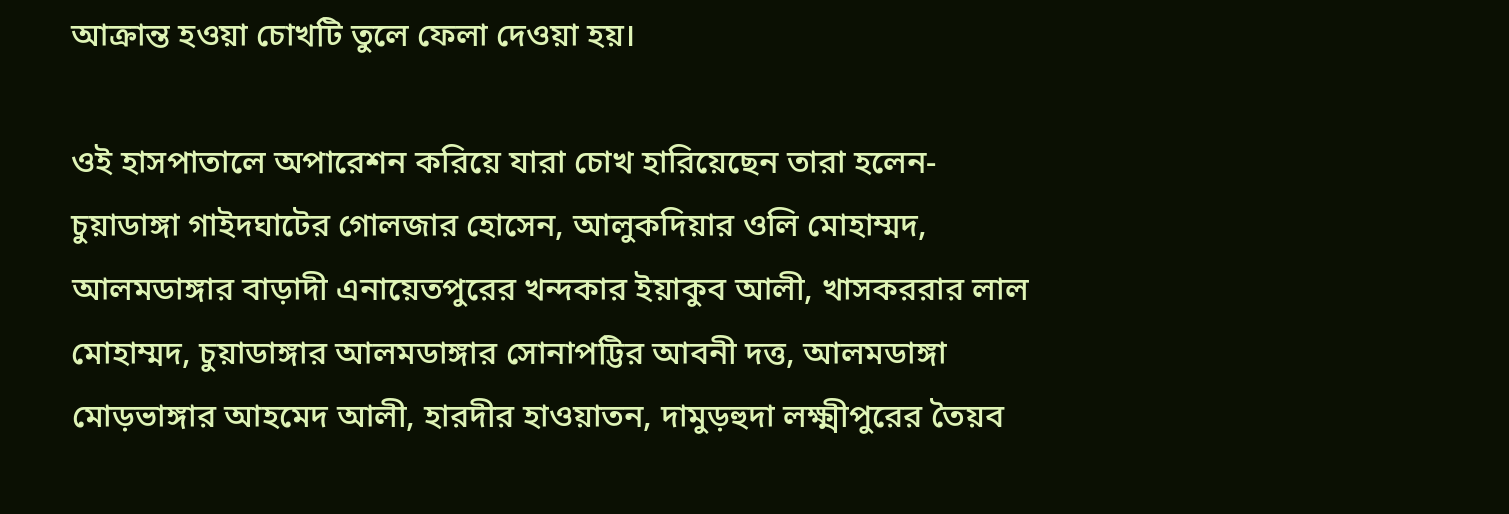আক্রান্ত হওয়া চোখটি তুলে ফেলা দেওয়া হয়।

ওই হাসপাতালে অপারেশন করিয়ে যারা চোখ হারিয়েছেন তারা হলেন- চুয়াডাঙ্গা গাইদঘাটের গোলজার হোসেন, আলুকদিয়ার ওলি মোহাম্মদ, আলমডাঙ্গার বাড়াদী এনায়েতপুরের খন্দকার ইয়াকুব আলী, খাসকররার লাল মোহাম্মদ, চুয়াডাঙ্গার আলমডাঙ্গার সোনাপট্টির আবনী দত্ত, আলমডাঙ্গা মোড়ভাঙ্গার আহমেদ আলী, হারদীর হাওয়াতন, দামুড়হুদা লক্ষ্মীপুরের তৈয়ব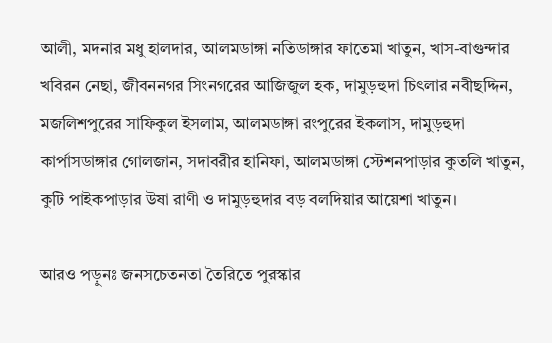আলী, মদনার মধু হালদার, আলমডাঙ্গা নতিডাঙ্গার ফাতেমা খাতুন, খাস-বাগুন্দার খবিরন নেছা, জীবননগর সিংনগরের আজিজুল হক, দামুড়হুদা চিৎলার নবীছদ্দিন, মজলিশপুরের সাফিকুল ইসলাম, আলমডাঙ্গা রংপুরের ইকলাস, দামুড়হুদা কার্পাসডাঙ্গার গোলজান, সদাবরীর হানিফা, আলমডাঙ্গা স্টেশনপাড়ার কুতলি খাতুন, কুটি পাইকপাড়ার উষা রাণী ও দামুড়হুদার বড় বলদিয়ার আয়েশা খাতুন।

আরও পড়ুনঃ জনসচেতনতা তৈরিতে পুরস্কার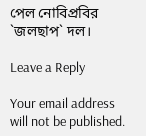পেল নোবিপ্রবির `জলছাপ` দল।

Leave a Reply

Your email address will not be published.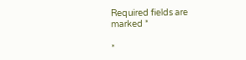Required fields are marked *

*